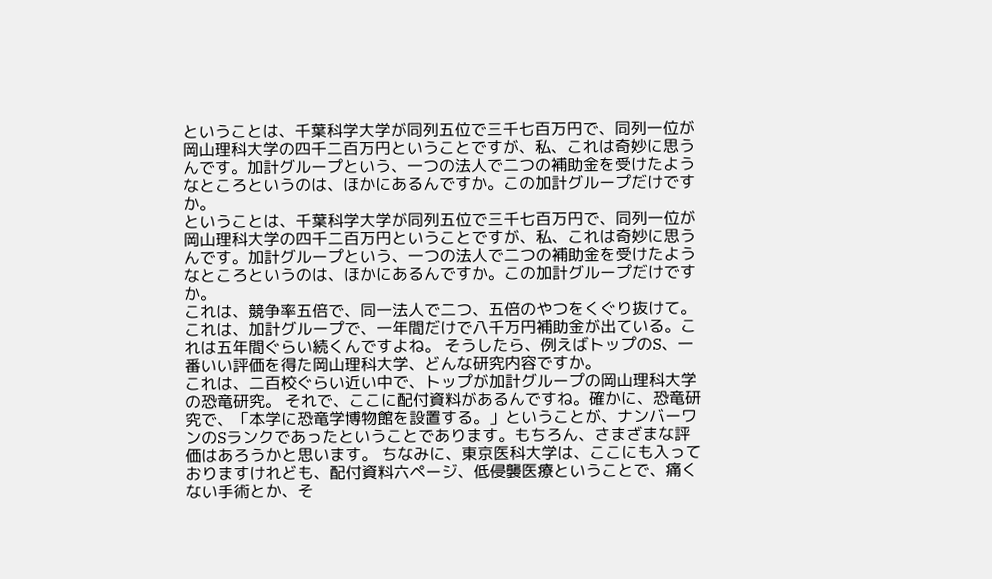ということは、千葉科学大学が同列五位で三千七百万円で、同列一位が岡山理科大学の四千二百万円ということですが、私、これは奇妙に思うんです。加計グループという、一つの法人で二つの補助金を受けたようなところというのは、ほかにあるんですか。この加計グループだけですか。
ということは、千葉科学大学が同列五位で三千七百万円で、同列一位が岡山理科大学の四千二百万円ということですが、私、これは奇妙に思うんです。加計グループという、一つの法人で二つの補助金を受けたようなところというのは、ほかにあるんですか。この加計グループだけですか。
これは、競争率五倍で、同一法人で二つ、五倍のやつをくぐり抜けて。これは、加計グループで、一年間だけで八千万円補助金が出ている。これは五年間ぐらい続くんですよね。 そうしたら、例えばトップのS、一番いい評価を得た岡山理科大学、どんな研究内容ですか。
これは、二百校ぐらい近い中で、トップが加計グループの岡山理科大学の恐竜研究。 それで、ここに配付資料があるんですね。確かに、恐竜研究で、「本学に恐竜学博物館を設置する。」ということが、ナンバーワンのSランクであったということであります。もちろん、さまざまな評価はあろうかと思います。 ちなみに、東京医科大学は、ここにも入っておりますけれども、配付資料六ページ、低侵襲医療ということで、痛くない手術とか、そ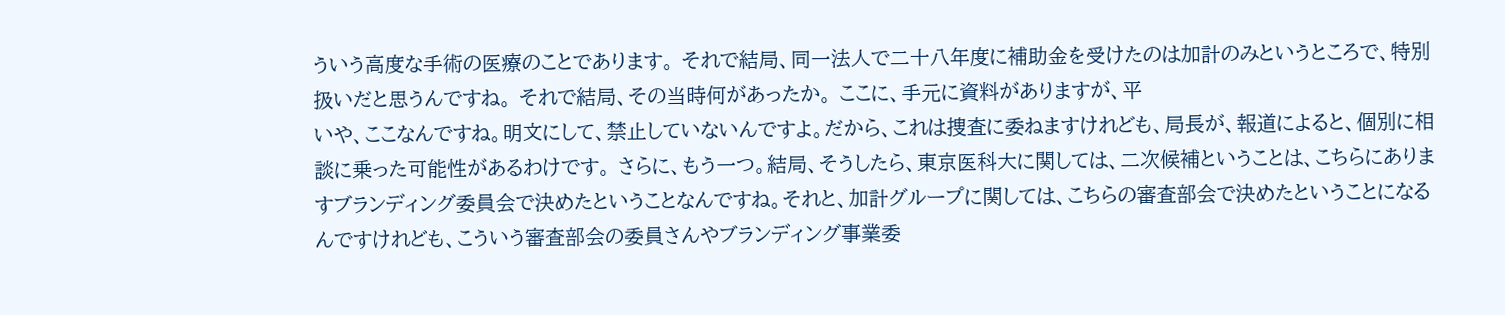ういう高度な手術の医療のことであります。 それで結局、同一法人で二十八年度に補助金を受けたのは加計のみというところで、特別扱いだと思うんですね。 それで結局、その当時何があったか。 ここに、手元に資料がありますが、平
いや、ここなんですね。明文にして、禁止していないんですよ。だから、これは捜査に委ねますけれども、局長が、報道によると、個別に相談に乗った可能性があるわけです。 さらに、もう一つ。結局、そうしたら、東京医科大に関しては、二次候補ということは、こちらにありますブランディング委員会で決めたということなんですね。それと、加計グループに関しては、こちらの審査部会で決めたということになるんですけれども、こういう審査部会の委員さんやブランディング事業委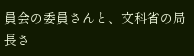員会の委員さんと、文科省の局長さ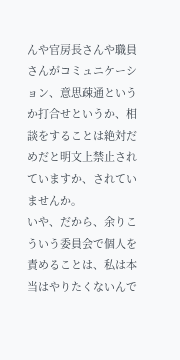んや官房長さんや職員さんがコミュニケーション、意思疎通というか打合せというか、相談をすることは絶対だめだと明文上禁止されていますか、されていませんか。
いや、だから、余りこういう委員会で個人を責めることは、私は本当はやりたくないんで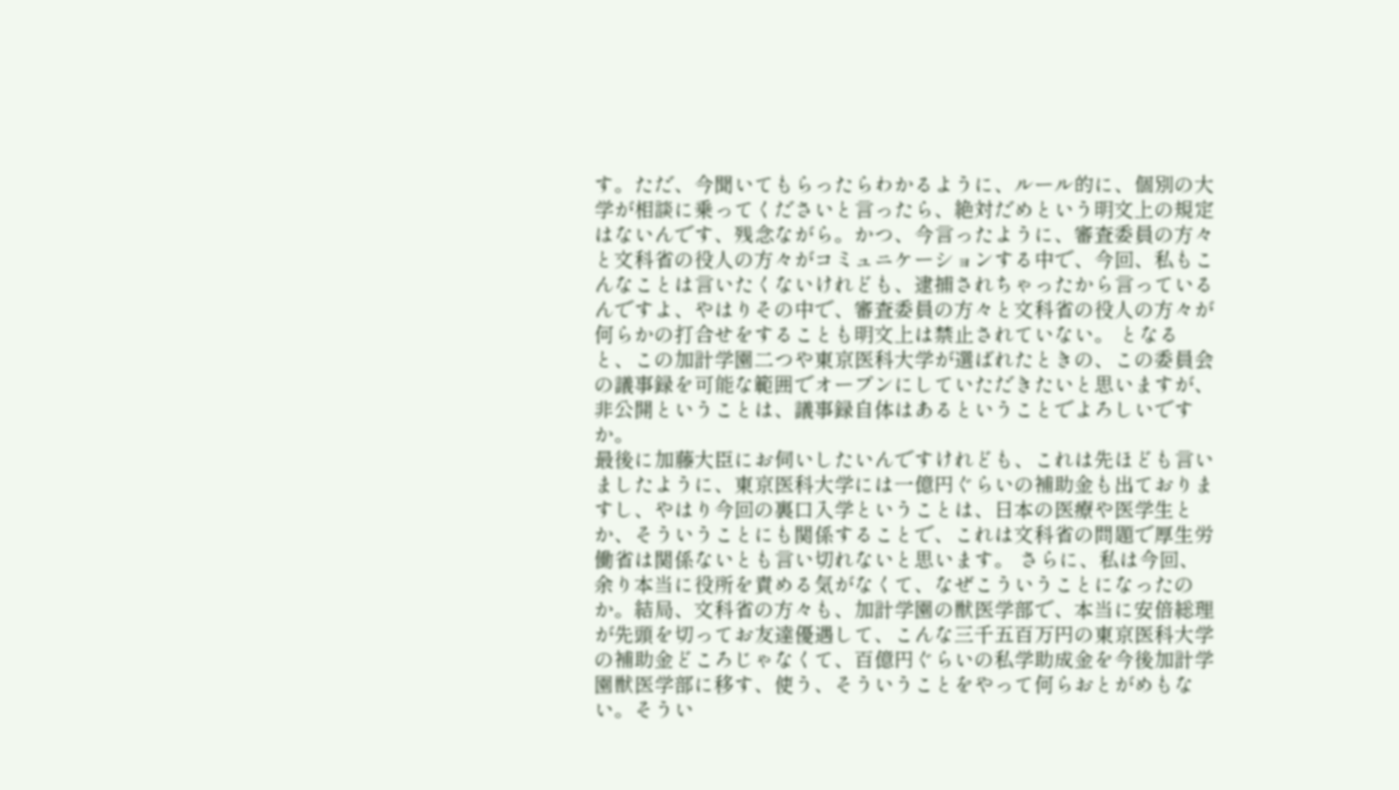す。ただ、今聞いてもらったらわかるように、ルール的に、個別の大学が相談に乗ってくださいと言ったら、絶対だめという明文上の規定はないんです、残念ながら。かつ、今言ったように、審査委員の方々と文科省の役人の方々がコミュニケーションする中で、今回、私もこんなことは言いたくないけれども、逮捕されちゃったから言っているんですよ、やはりその中で、審査委員の方々と文科省の役人の方々が何らかの打合せをすることも明文上は禁止されていない。 となると、この加計学園二つや東京医科大学が選ばれたときの、この委員会の議事録を可能な範囲でオープンにしていただきたいと思いますが、
非公開ということは、議事録自体はあるということでよろしいですか。
最後に加藤大臣にお伺いしたいんですけれども、これは先ほども言いましたように、東京医科大学には一億円ぐらいの補助金も出ておりますし、やはり今回の裏口入学ということは、日本の医療や医学生とか、そういうことにも関係することで、これは文科省の問題で厚生労働省は関係ないとも言い切れないと思います。 さらに、私は今回、余り本当に役所を責める気がなくて、なぜこういうことになったのか。結局、文科省の方々も、加計学園の獣医学部で、本当に安倍総理が先頭を切ってお友達優遇して、こんな三千五百万円の東京医科大学の補助金どころじゃなくて、百億円ぐらいの私学助成金を今後加計学園獣医学部に移す、使う、そういうことをやって何らおとがめもない。そうい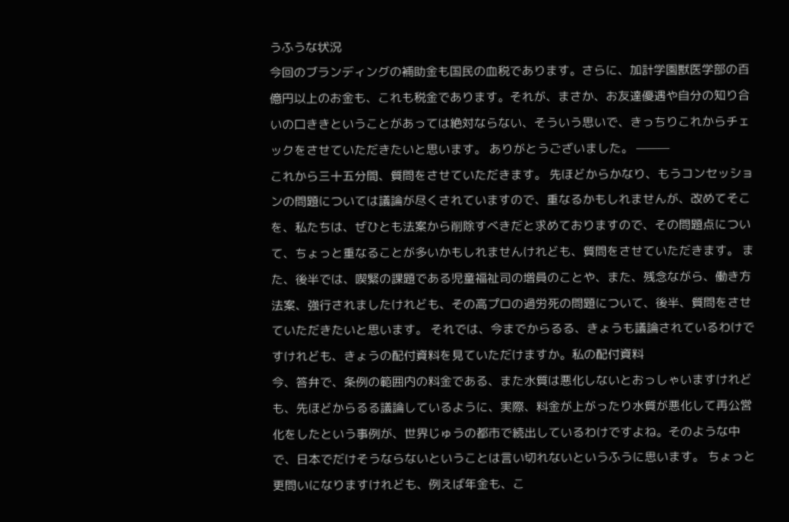うふうな状況
今回のブランディングの補助金も国民の血税であります。さらに、加計学園獣医学部の百億円以上のお金も、これも税金であります。それが、まさか、お友達優遇や自分の知り合いの口ききということがあっては絶対ならない、そういう思いで、きっちりこれからチェックをさせていただきたいと思います。 ありがとうございました。 ———
これから三十五分間、質問をさせていただきます。 先ほどからかなり、もうコンセッションの問題については議論が尽くされていますので、重なるかもしれませんが、改めてそこを、私たちは、ぜひとも法案から削除すべきだと求めておりますので、その問題点について、ちょっと重なることが多いかもしれませんけれども、質問をさせていただきます。 また、後半では、喫緊の課題である児童福祉司の増員のことや、また、残念ながら、働き方法案、強行されましたけれども、その高プロの過労死の問題について、後半、質問をさせていただきたいと思います。 それでは、今までからるる、きょうも議論されているわけですけれども、きょうの配付資料を見ていただけますか。私の配付資料
今、答弁で、条例の範囲内の料金である、また水質は悪化しないとおっしゃいますけれども、先ほどからるる議論しているように、実際、料金が上がったり水質が悪化して再公営化をしたという事例が、世界じゅうの都市で続出しているわけですよね。そのような中で、日本でだけそうならないということは言い切れないというふうに思います。 ちょっと更問いになりますけれども、例えば年金も、こ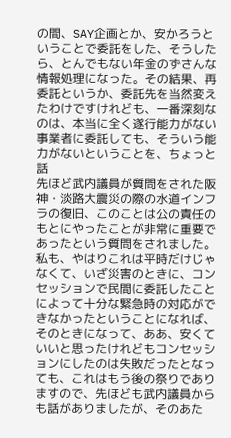の間、SAY企画とか、安かろうということで委託をした、そうしたら、とんでもない年金のずさんな情報処理になった。その結果、再委託というか、委託先を当然変えたわけですけれども、一番深刻なのは、本当に全く遂行能力がない事業者に委託しても、そういう能力がないということを、ちょっと話
先ほど武内議員が質問をされた阪神・淡路大震災の際の水道インフラの復旧、このことは公の責任のもとにやったことが非常に重要であったという質問をされました。私も、やはりこれは平時だけじゃなくて、いざ災害のときに、コンセッションで民間に委託したことによって十分な緊急時の対応ができなかったということになれば、そのときになって、ああ、安くていいと思ったけれどもコンセッションにしたのは失敗だったとなっても、これはもう後の祭りでありますので、先ほども武内議員からも話がありましたが、そのあた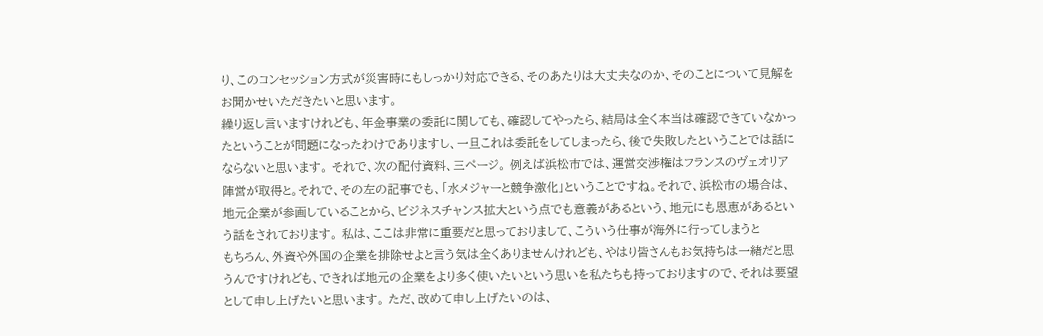り、このコンセッション方式が災害時にもしっかり対応できる、そのあたりは大丈夫なのか、そのことについて見解をお聞かせいただきたいと思います。
繰り返し言いますけれども、年金事業の委託に関しても、確認してやったら、結局は全く本当は確認できていなかったということが問題になったわけでありますし、一旦これは委託をしてしまったら、後で失敗したということでは話にならないと思います。 それで、次の配付資料、三ページ。 例えば浜松市では、運営交渉権はフランスのヴェオリア陣営が取得と。それで、その左の記事でも、「水メジャーと競争激化」ということですね。それで、浜松市の場合は、地元企業が参画していることから、ビジネスチャンス拡大という点でも意義があるという、地元にも恩恵があるという話をされております。 私は、ここは非常に重要だと思っておりまして、こういう仕事が海外に行ってしまうと
もちろん、外資や外国の企業を排除せよと言う気は全くありませんけれども、やはり皆さんもお気持ちは一緒だと思うんですけれども、できれば地元の企業をより多く使いたいという思いを私たちも持っておりますので、それは要望として申し上げたいと思います。 ただ、改めて申し上げたいのは、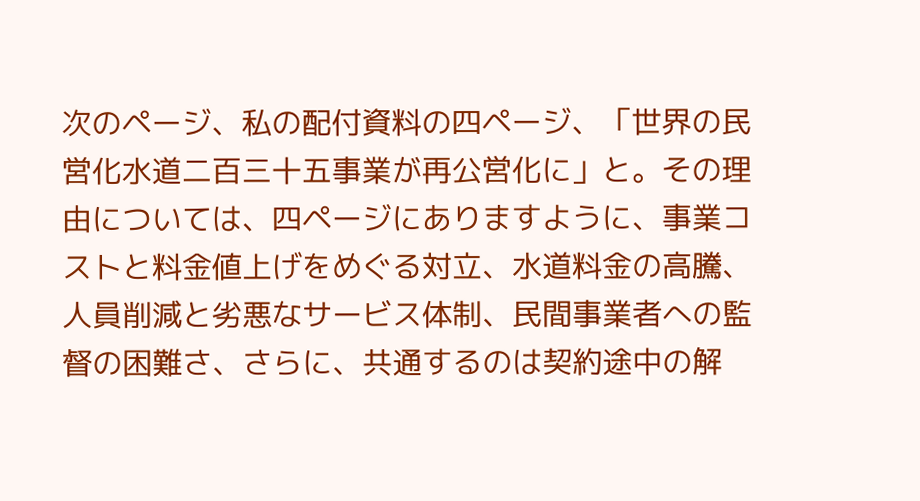次のページ、私の配付資料の四ページ、「世界の民営化水道二百三十五事業が再公営化に」と。その理由については、四ページにありますように、事業コストと料金値上げをめぐる対立、水道料金の高騰、人員削減と劣悪なサービス体制、民間事業者への監督の困難さ、さらに、共通するのは契約途中の解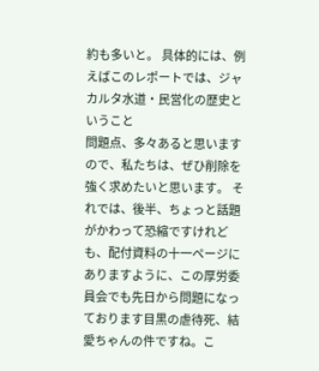約も多いと。 具体的には、例えばこのレポートでは、ジャカルタ水道・民営化の歴史ということ
問題点、多々あると思いますので、私たちは、ぜひ削除を強く求めたいと思います。 それでは、後半、ちょっと話題がかわって恐縮ですけれども、配付資料の十一ページにありますように、この厚労委員会でも先日から問題になっております目黒の虐待死、結愛ちゃんの件ですね。こ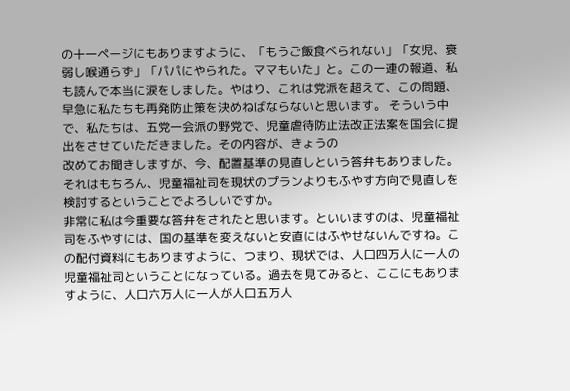の十一ページにもありますように、「もうご飯食べられない」「女児、衰弱し喉通らず」「パパにやられた。ママもいた」と。この一連の報道、私も読んで本当に涙をしました。やはり、これは党派を超えて、この問題、早急に私たちも再発防止策を決めねばならないと思います。 そういう中で、私たちは、五党一会派の野党で、児童虐待防止法改正法案を国会に提出をさせていただきました。その内容が、きょうの
改めてお聞きしますが、今、配置基準の見直しという答弁もありました。それはもちろん、児童福祉司を現状のプランよりもふやす方向で見直しを検討するということでよろしいですか。
非常に私は今重要な答弁をされたと思います。といいますのは、児童福祉司をふやすには、国の基準を変えないと安直にはふやせないんですね。この配付資料にもありますように、つまり、現状では、人口四万人に一人の児童福祉司ということになっている。過去を見てみると、ここにもありますように、人口六万人に一人が人口五万人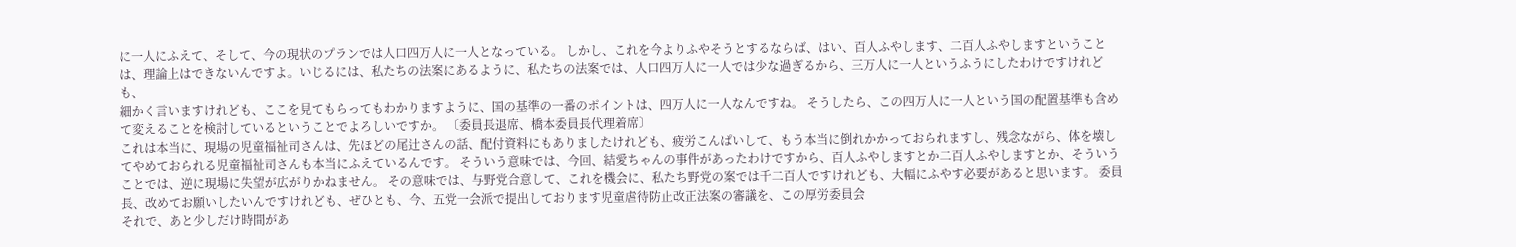に一人にふえて、そして、今の現状のプランでは人口四万人に一人となっている。 しかし、これを今よりふやそうとするならば、はい、百人ふやします、二百人ふやしますということは、理論上はできないんですよ。いじるには、私たちの法案にあるように、私たちの法案では、人口四万人に一人では少な過ぎるから、三万人に一人というふうにしたわけですけれども、
細かく言いますけれども、ここを見てもらってもわかりますように、国の基準の一番のポイントは、四万人に一人なんですね。 そうしたら、この四万人に一人という国の配置基準も含めて変えることを検討しているということでよろしいですか。 〔委員長退席、橋本委員長代理着席〕
これは本当に、現場の児童福祉司さんは、先ほどの尾辻さんの話、配付資料にもありましたけれども、疲労こんぱいして、もう本当に倒れかかっておられますし、残念ながら、体を壊してやめておられる児童福祉司さんも本当にふえているんです。 そういう意味では、今回、結愛ちゃんの事件があったわけですから、百人ふやしますとか二百人ふやしますとか、そういうことでは、逆に現場に失望が広がりかねません。 その意味では、与野党合意して、これを機会に、私たち野党の案では千二百人ですけれども、大幅にふやす必要があると思います。 委員長、改めてお願いしたいんですけれども、ぜひとも、今、五党一会派で提出しております児童虐待防止改正法案の審議を、この厚労委員会
それで、あと少しだけ時間があ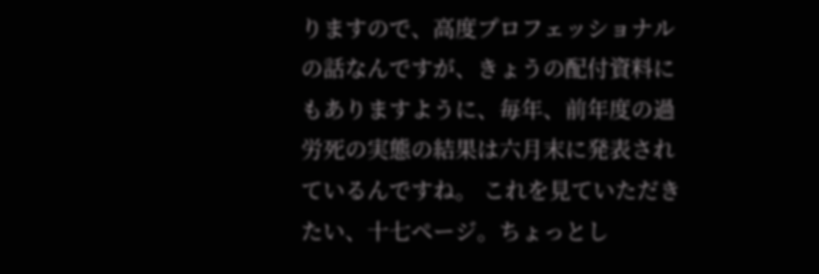りますので、高度プロフェッショナルの話なんですが、きょうの配付資料にもありますように、毎年、前年度の過労死の実態の結果は六月末に発表されているんですね。 これを見ていただきたい、十七ページ。ちょっとし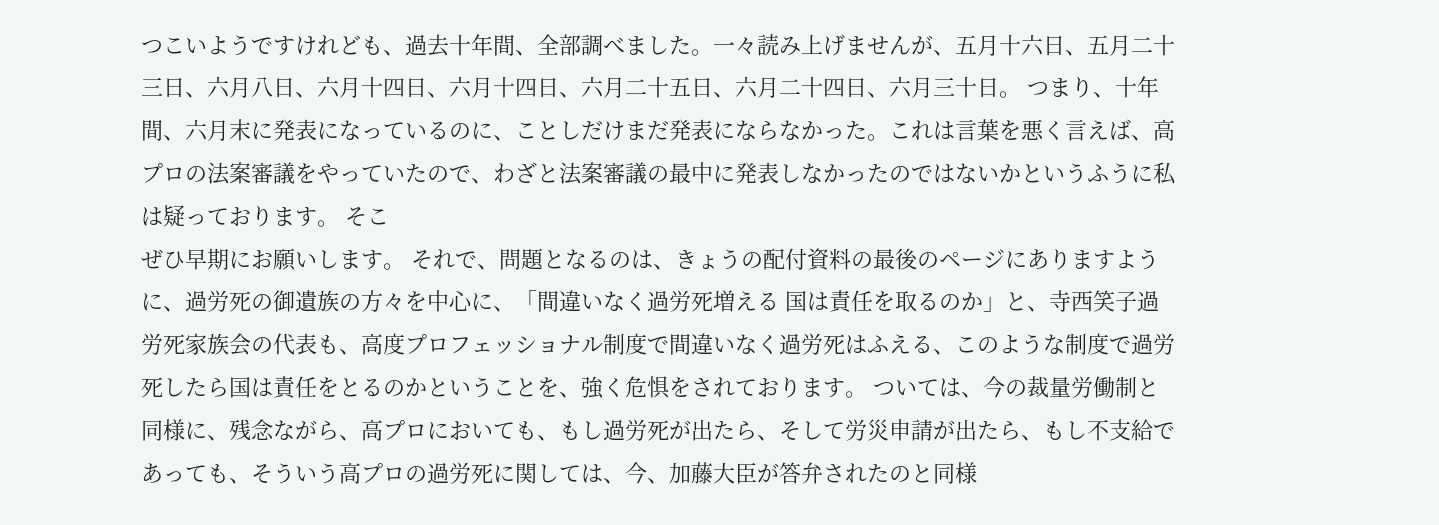つこいようですけれども、過去十年間、全部調べました。一々読み上げませんが、五月十六日、五月二十三日、六月八日、六月十四日、六月十四日、六月二十五日、六月二十四日、六月三十日。 つまり、十年間、六月末に発表になっているのに、ことしだけまだ発表にならなかった。これは言葉を悪く言えば、高プロの法案審議をやっていたので、わざと法案審議の最中に発表しなかったのではないかというふうに私は疑っております。 そこ
ぜひ早期にお願いします。 それで、問題となるのは、きょうの配付資料の最後のページにありますように、過労死の御遺族の方々を中心に、「間違いなく過労死増える 国は責任を取るのか」と、寺西笑子過労死家族会の代表も、高度プロフェッショナル制度で間違いなく過労死はふえる、このような制度で過労死したら国は責任をとるのかということを、強く危惧をされております。 ついては、今の裁量労働制と同様に、残念ながら、高プロにおいても、もし過労死が出たら、そして労災申請が出たら、もし不支給であっても、そういう高プロの過労死に関しては、今、加藤大臣が答弁されたのと同様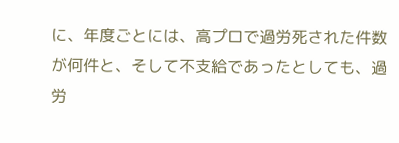に、年度ごとには、高プロで過労死された件数が何件と、そして不支給であったとしても、過労